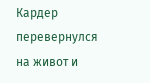Кардер перевернулся на живот и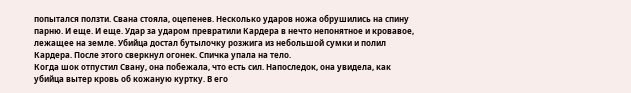попытался ползти. Свана стояла, оцепенев. Несколько ударов ножа обрушились на спину парню. И еще. И еще. Удар за ударом превратили Кардера в нечто непонятное и кровавое, лежащее на земле. Убийца достал бутылочку розжига из небольшой сумки и полил Кардера. После этого сверкнул огонек. Спичка упала на тело.
Когда шок отпустил Свану, она побежала, что есть сил. Напоследок, она увидела, как убийца вытер кровь об кожаную куртку. В его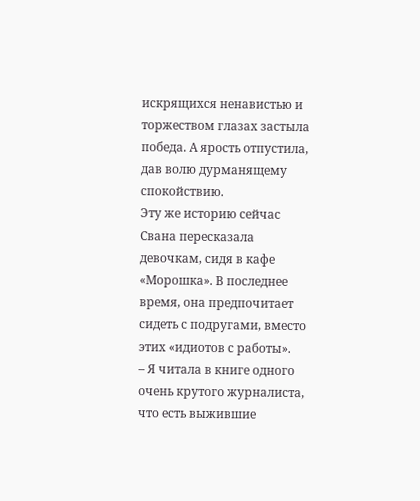искрящихся ненавистью и торжеством глазах застыла победа. А ярость отпустила, дав волю дурманящему спокойствию.
Эту же историю сейчас Свана пересказала девочкам, сидя в кафе «Морошка». В последнее время, она предпочитает сидеть с подругами, вместо этих «идиотов с работы».
– Я читала в книге одного очень крутого журналиста, что есть выжившие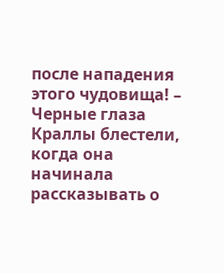после нападения этого чудовища! – Черные глаза Краллы блестели, когда она начинала рассказывать о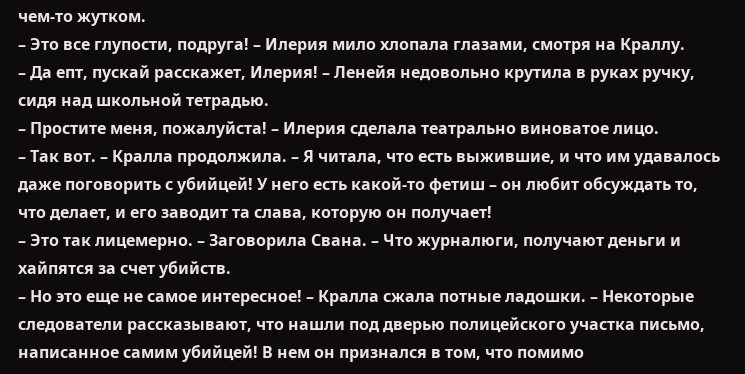чем-то жутком.
– Это все глупости, подруга! – Илерия мило хлопала глазами, смотря на Краллу.
– Да епт, пускай расскажет, Илерия! – Ленейя недовольно крутила в руках ручку, сидя над школьной тетрадью.
– Простите меня, пожалуйста! – Илерия сделала театрально виноватое лицо.
– Так вот. – Кралла продолжила. – Я читала, что есть выжившие, и что им удавалось даже поговорить с убийцей! У него есть какой-то фетиш – он любит обсуждать то, что делает, и его заводит та слава, которую он получает!
– Это так лицемерно. – Заговорила Свана. – Что журналюги, получают деньги и хайпятся за счет убийств.
– Но это еще не самое интересное! – Кралла сжала потные ладошки. – Некоторые следователи рассказывают, что нашли под дверью полицейского участка письмо, написанное самим убийцей! В нем он признался в том, что помимо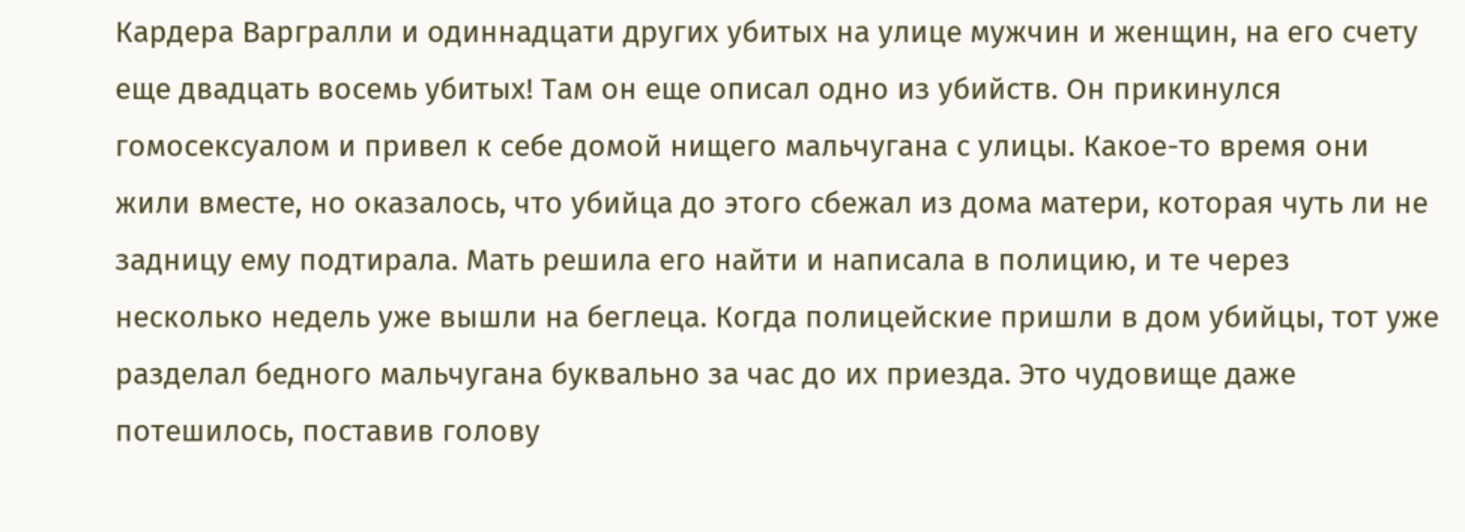Кардера Варгралли и одиннадцати других убитых на улице мужчин и женщин, на его счету еще двадцать восемь убитых! Там он еще описал одно из убийств. Он прикинулся гомосексуалом и привел к себе домой нищего мальчугана с улицы. Какое-то время они жили вместе, но оказалось, что убийца до этого сбежал из дома матери, которая чуть ли не задницу ему подтирала. Мать решила его найти и написала в полицию, и те через несколько недель уже вышли на беглеца. Когда полицейские пришли в дом убийцы, тот уже разделал бедного мальчугана буквально за час до их приезда. Это чудовище даже потешилось, поставив голову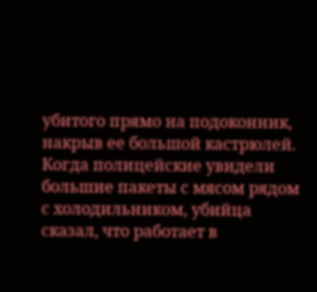убитого прямо на подоконник, накрыв ее большой кастрюлей. Когда полицейские увидели большие пакеты с мясом рядом с холодильником, убийца сказал, что работает в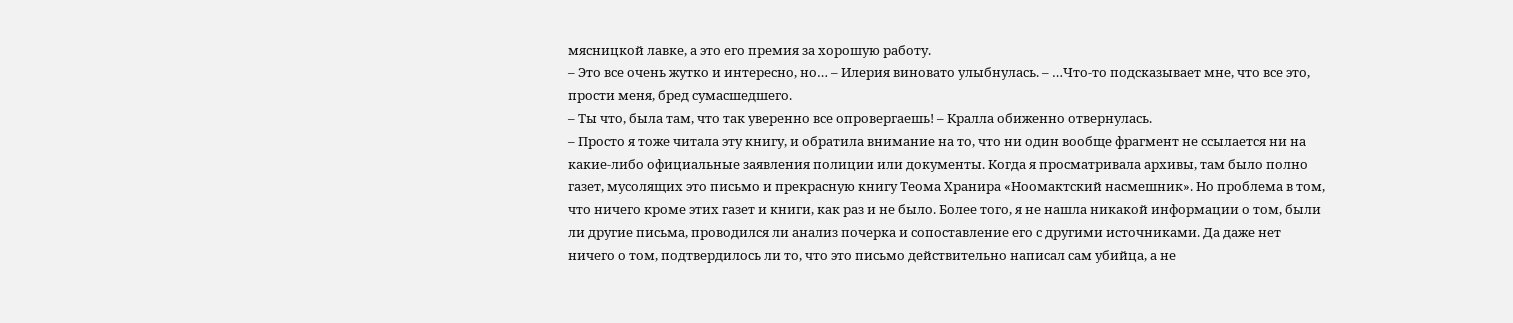мясницкой лавке, а это его премия за хорошую работу.
– Это все очень жутко и интересно, но… – Илерия виновато улыбнулась. – …Что-то подсказывает мне, что все это, прости меня, бред сумасшедшего.
– Ты что, была там, что так уверенно все опровергаешь! – Кралла обиженно отвернулась.
– Просто я тоже читала эту книгу, и обратила внимание на то, что ни один вообще фрагмент не ссылается ни на какие-либо официальные заявления полиции или документы. Когда я просматривала архивы, там было полно газет, мусолящих это письмо и прекрасную книгу Теома Хранира «Ноомактский насмешник». Но проблема в том, что ничего кроме этих газет и книги, как раз и не было. Более того, я не нашла никакой информации о том, были ли другие письма, проводился ли анализ почерка и сопоставление его с другими источниками. Да даже нет ничего о том, подтвердилось ли то, что это письмо действительно написал сам убийца, а не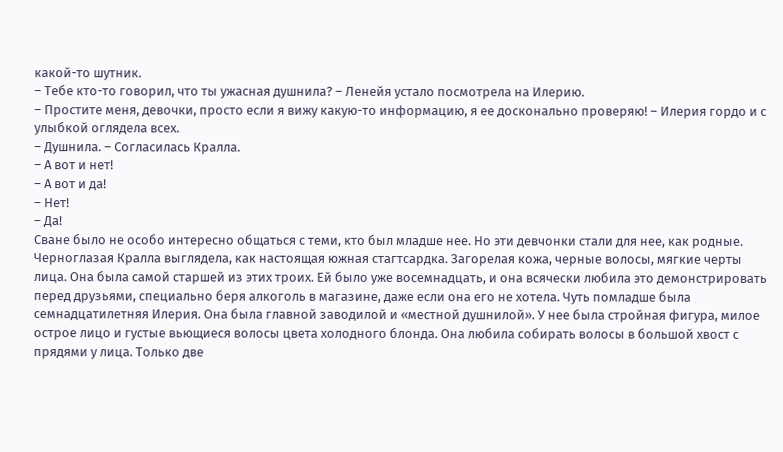какой-то шутник.
– Тебе кто-то говорил, что ты ужасная душнила? – Ленейя устало посмотрела на Илерию.
– Простите меня, девочки, просто если я вижу какую-то информацию, я ее досконально проверяю! – Илерия гордо и с улыбкой оглядела всех.
– Душнила. – Согласилась Кралла.
– А вот и нет!
– А вот и да!
– Нет!
– Да!
Сване было не особо интересно общаться с теми, кто был младше нее. Но эти девчонки стали для нее, как родные. Черноглазая Кралла выглядела, как настоящая южная стагтсардка. Загорелая кожа, черные волосы, мягкие черты лица. Она была самой старшей из этих троих. Ей было уже восемнадцать, и она всячески любила это демонстрировать перед друзьями, специально беря алкоголь в магазине, даже если она его не хотела. Чуть помладше была семнадцатилетняя Илерия. Она была главной заводилой и «местной душнилой». У нее была стройная фигура, милое острое лицо и густые вьющиеся волосы цвета холодного блонда. Она любила собирать волосы в большой хвост с прядями у лица. Только две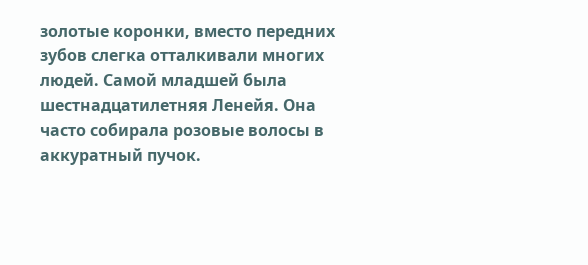золотые коронки, вместо передних зубов слегка отталкивали многих людей. Самой младшей была шестнадцатилетняя Ленейя. Она часто собирала розовые волосы в аккуратный пучок.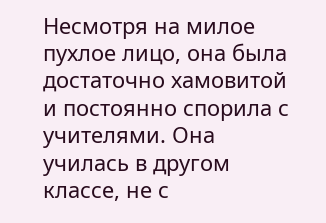Несмотря на милое пухлое лицо, она была достаточно хамовитой и постоянно спорила с учителями. Она училась в другом классе, не с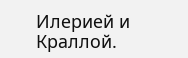Илерией и Краллой.